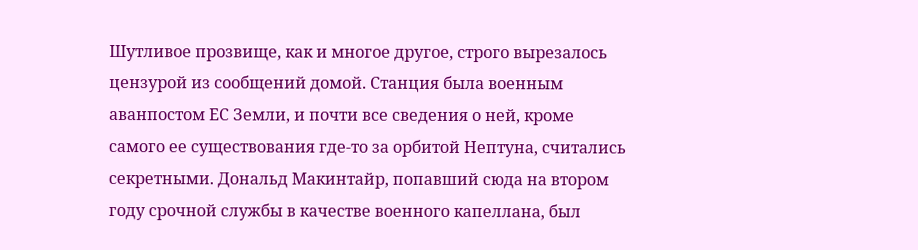Шутливое прозвище, как и многое другое, строго вырезалось цензурой из сообщений домой. Станция была военным аванпостом ЕС Земли, и почти все сведения о ней, кроме самого ее существования где-то за орбитой Нептуна, считались секретными. Дональд Макинтайр, попавший сюда на втором году срочной службы в качестве военного капеллана, был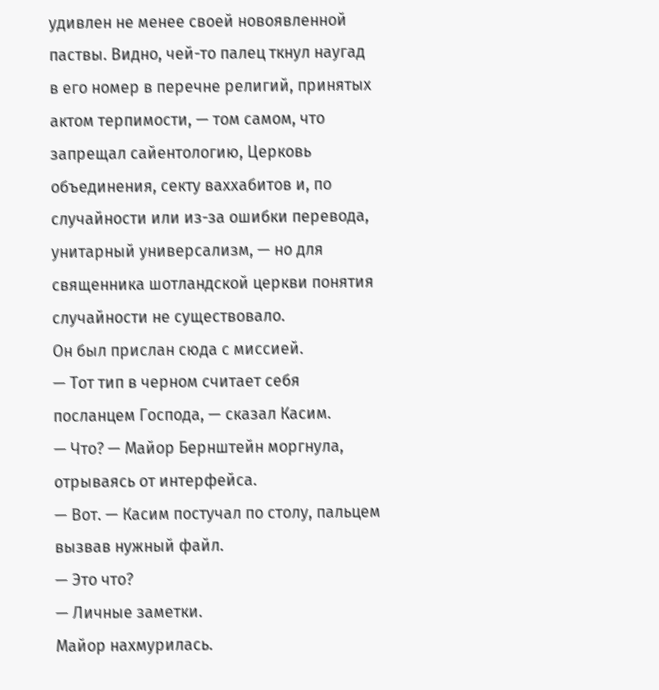удивлен не менее своей новоявленной паствы. Видно, чей-то палец ткнул наугад в его номер в перечне религий, принятых актом терпимости, — том самом, что запрещал сайентологию, Церковь объединения, секту ваххабитов и, по случайности или из-за ошибки перевода, унитарный универсализм, — но для священника шотландской церкви понятия случайности не существовало.
Он был прислан сюда с миссией.
— Тот тип в черном считает себя посланцем Господа, — сказал Касим.
— Что? — Майор Бернштейн моргнула, отрываясь от интерфейса.
— Вот. — Касим постучал по столу, пальцем вызвав нужный файл.
— Это что?
— Личные заметки.
Майор нахмурилась.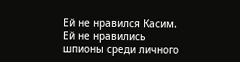Ей не нравился Касим. Ей не нравились шпионы среди личного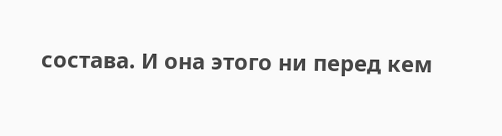состава. И она этого ни перед кем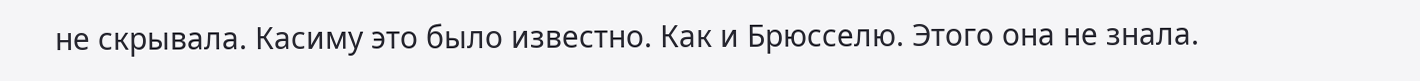не скрывала. Касиму это было известно. Как и Брюсселю. Этого она не знала.